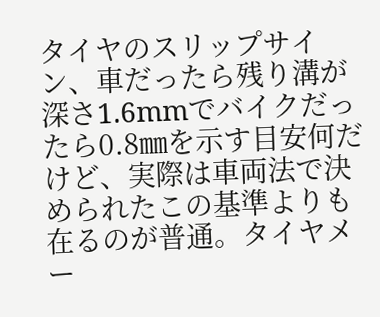タイヤのスリップサイン、車だったら残り溝が深さ1.6mmでバイクだったら0.8㎜を示す目安何だけど、実際は車両法で決められたこの基準よりも在るのが普通。タイヤメー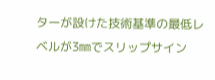ターが設けた技術基準の最低レベルが3㎜でスリップサイン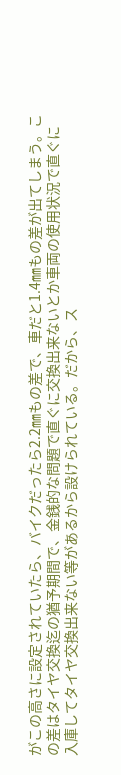がこの高さに設定されていたら、バイクだったら2.2㎜もの差で、車だと1.4㎜もの差が出てしまう。この差はタイヤ交換迄の猶予期間で、金銭的な問題で直ぐに交換出来ないとか車両の使用状況で直ぐに入庫してタイヤ交換出来ない等があるから設けられている。だから、ス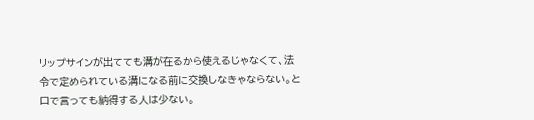リップサインが出てても溝が在るから使えるじゃなくて、法令で定められている溝になる前に交換しなきゃならない。と口で言っても納得する人は少ない。